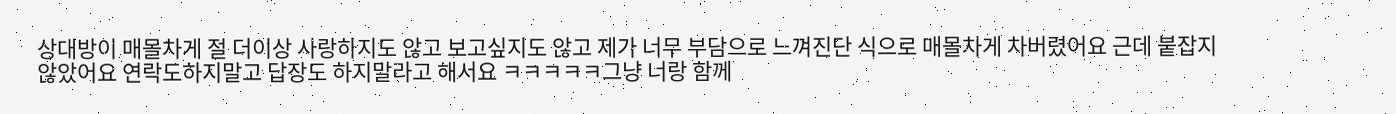상대방이 매몰차게 절 더이상 사랑하지도 않고 보고싶지도 않고 제가 너무 부담으로 느껴진단 식으로 매몰차게 차버렸어요 근데 붙잡지 않았어요 연락도하지말고 답장도 하지말라고 해서요 ㅋㅋㅋㅋㅋ그냥 너랑 함께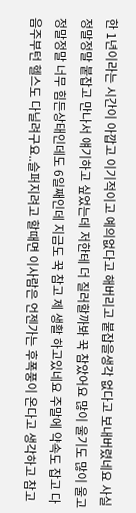한 1년이라는 시간이 아깝고 이기적이고 예의없다고 해버리고 붙잡을생각 없다고 보내버렸네요 사실 정말정말 붙잡고 만나서 얘기하고 싶었는데 저한테 더 질러할까봐 꾹 참았어요 많이 울기도 많이 울고 정말정말 너무 힘든상태인데도 6일째인데 지금도 꾹 참고 제 생활 하고있네요 주말에 약속도 잡고 다음주부턴 헬스도 다닐려구요..슬퍼지려고 할때면 이사람은 언젠가는 후폭풍이 온다고 생각하고 참고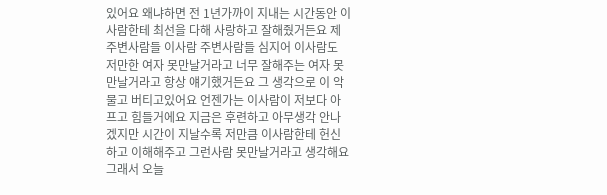있어요 왜냐하면 전 1년가까이 지내는 시간동안 이사람한테 최선을 다해 사랑하고 잘해줬거든요 제 주변사람들 이사람 주변사람들 심지어 이사람도 저만한 여자 못만날거라고 너무 잘해주는 여자 못만날거라고 항상 얘기했거든요 그 생각으로 이 악물고 버티고있어요 언젠가는 이사람이 저보다 아프고 힘들거에요 지금은 후련하고 아무생각 안나겠지만 시간이 지날수록 저만큼 이사람한테 헌신하고 이해해주고 그런사람 못만날거라고 생각해요 그래서 오늘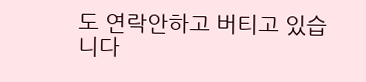도 연락안하고 버티고 있습니다